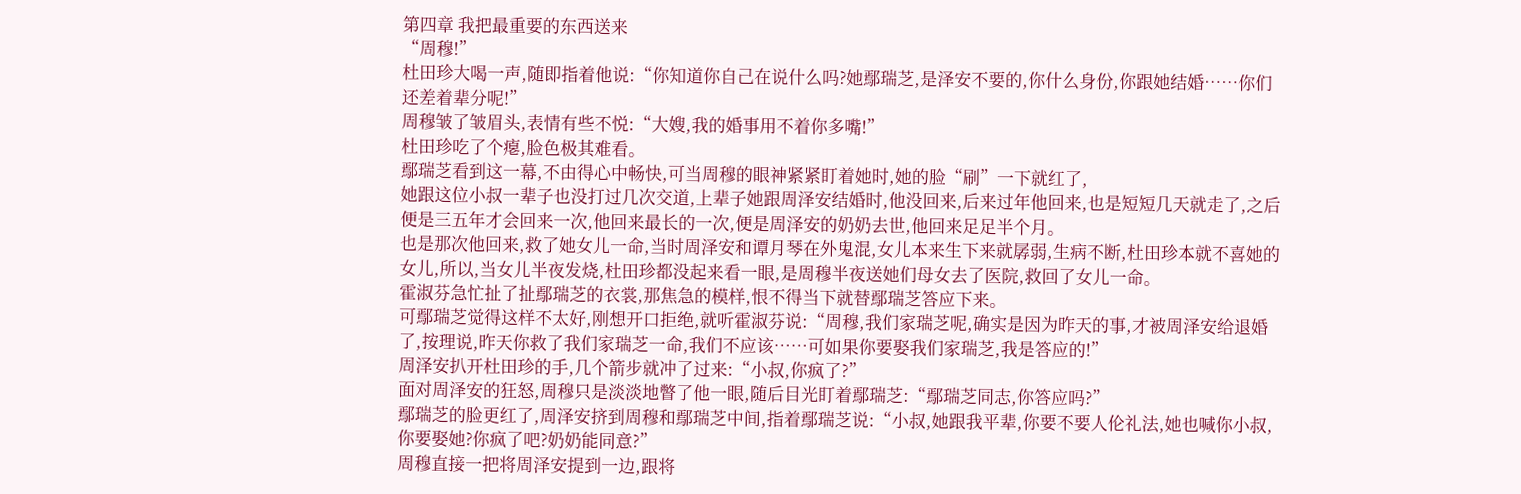第四章 我把最重要的东西送来
“周穆!”
杜田珍大喝一声,随即指着他说:“你知道你自己在说什么吗?她鄢瑞芝,是泽安不要的,你什么身份,你跟她结婚……你们还差着辈分呢!”
周穆皱了皱眉头,表情有些不悦:“大嫂,我的婚事用不着你多嘴!”
杜田珍吃了个瘪,脸色极其难看。
鄢瑞芝看到这一幕,不由得心中畅快,可当周穆的眼神紧紧盯着她时,她的脸“刷”一下就红了,
她跟这位小叔一辈子也没打过几次交道,上辈子她跟周泽安结婚时,他没回来,后来过年他回来,也是短短几天就走了,之后便是三五年才会回来一次,他回来最长的一次,便是周泽安的奶奶去世,他回来足足半个月。
也是那次他回来,救了她女儿一命,当时周泽安和谭月琴在外鬼混,女儿本来生下来就孱弱,生病不断,杜田珍本就不喜她的女儿,所以,当女儿半夜发烧,杜田珍都没起来看一眼,是周穆半夜送她们母女去了医院,救回了女儿一命。
霍淑芬急忙扯了扯鄢瑞芝的衣裳,那焦急的模样,恨不得当下就替鄢瑞芝答应下来。
可鄢瑞芝觉得这样不太好,刚想开口拒绝,就听霍淑芬说:“周穆,我们家瑞芝呢,确实是因为昨天的事,才被周泽安给退婚了,按理说,昨天你救了我们家瑞芝一命,我们不应该……可如果你要娶我们家瑞芝,我是答应的!”
周泽安扒开杜田珍的手,几个箭步就冲了过来:“小叔,你疯了?”
面对周泽安的狂怒,周穆只是淡淡地瞥了他一眼,随后目光盯着鄢瑞芝:“鄢瑞芝同志,你答应吗?”
鄢瑞芝的脸更红了,周泽安挤到周穆和鄢瑞芝中间,指着鄢瑞芝说:“小叔,她跟我平辈,你要不要人伦礼法,她也喊你小叔,你要娶她?你疯了吧?奶奶能同意?”
周穆直接一把将周泽安提到一边,跟将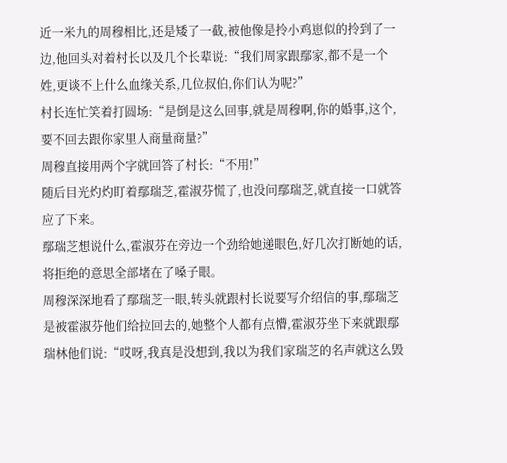近一米九的周穆相比,还是矮了一截,被他像是拎小鸡崽似的拎到了一边,他回头对着村长以及几个长辈说:“我们周家跟鄢家,都不是一个姓,更谈不上什么血缘关系,几位叔伯,你们认为呢?”
村长连忙笑着打圆场:“是倒是这么回事,就是周穆啊,你的婚事,这个,要不回去跟你家里人商量商量?”
周穆直接用两个字就回答了村长:“不用!”
随后目光灼灼盯着鄢瑞芝,霍淑芬慌了,也没问鄢瑞芝,就直接一口就答应了下来。
鄢瑞芝想说什么,霍淑芬在旁边一个劲给她递眼色,好几次打断她的话,将拒绝的意思全部堵在了嗓子眼。
周穆深深地看了鄢瑞芝一眼,转头就跟村长说要写介绍信的事,鄢瑞芝是被霍淑芬他们给拉回去的,她整个人都有点懵,霍淑芬坐下来就跟鄢瑞林他们说:“哎呀,我真是没想到,我以为我们家瑞芝的名声就这么毁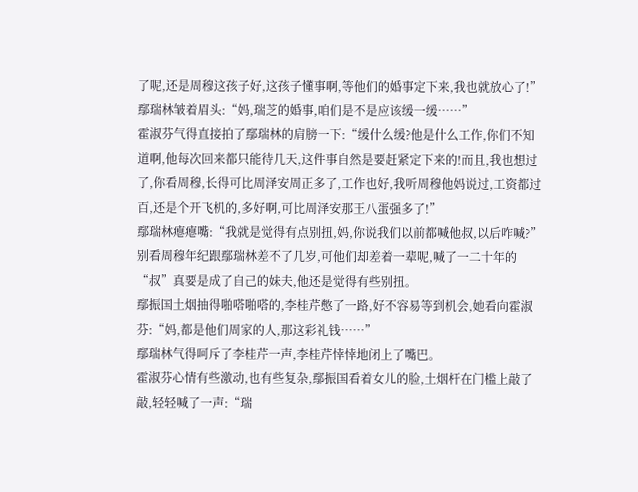了呢,还是周穆这孩子好,这孩子懂事啊,等他们的婚事定下来,我也就放心了!”
鄢瑞林皱着眉头:“妈,瑞芝的婚事,咱们是不是应该缓一缓……”
霍淑芬气得直接拍了鄢瑞林的肩膀一下:“缓什么缓?他是什么工作,你们不知道啊,他每次回来都只能待几天,这件事自然是要赶紧定下来的!而且,我也想过了,你看周穆,长得可比周泽安周正多了,工作也好,我听周穆他妈说过,工资都过百,还是个开飞机的,多好啊,可比周泽安那王八蛋强多了!”
鄢瑞林瘪瘪嘴:“我就是觉得有点别扭,妈,你说我们以前都喊他叔,以后咋喊?”
别看周穆年纪跟鄢瑞林差不了几岁,可他们却差着一辈呢,喊了一二十年的“叔”真要是成了自己的妹夫,他还是觉得有些别扭。
鄢振国土烟抽得啪嗒啪嗒的,李桂芹憋了一路,好不容易等到机会,她看向霍淑芬:“妈,都是他们周家的人,那这彩礼钱……”
鄢瑞林气得呵斥了李桂芹一声,李桂芹悻悻地闭上了嘴巴。
霍淑芬心情有些激动,也有些复杂,鄢振国看着女儿的脸,土烟杆在门槛上敲了敲,轻轻喊了一声:“瑞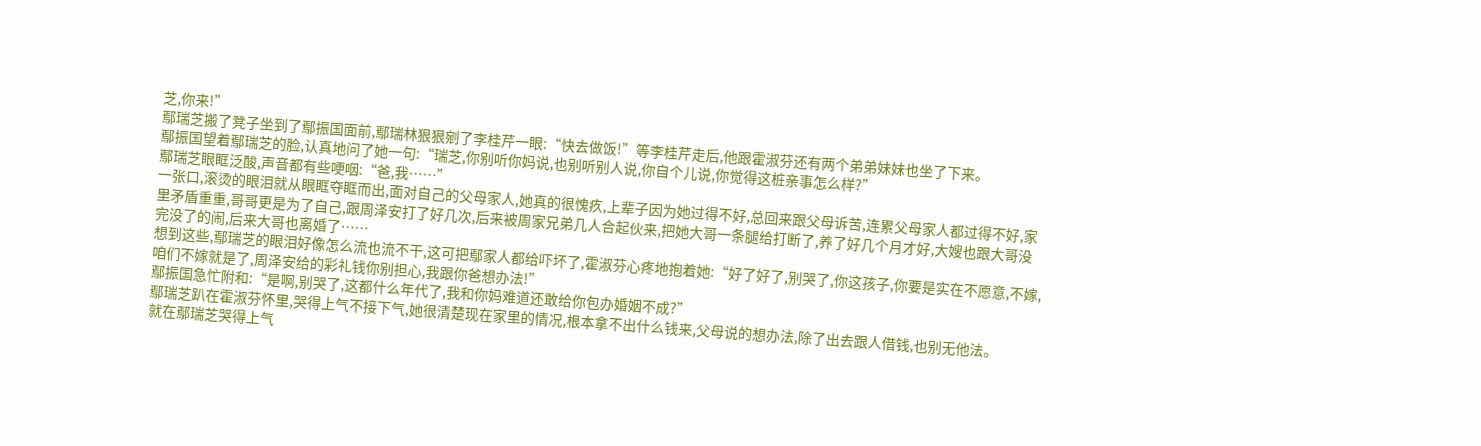芝,你来!”
鄢瑞芝搬了凳子坐到了鄢振国面前,鄢瑞林狠狠剜了李桂芹一眼:“快去做饭!”等李桂芹走后,他跟霍淑芬还有两个弟弟妹妹也坐了下来。
鄢振国望着鄢瑞芝的脸,认真地问了她一句:“瑞芝,你别听你妈说,也别听别人说,你自个儿说,你觉得这桩亲事怎么样?”
鄢瑞芝眼眶泛酸,声音都有些哽咽:“爸,我……”
一张口,滚烫的眼泪就从眼眶夺眶而出,面对自己的父母家人,她真的很愧疚,上辈子因为她过得不好,总回来跟父母诉苦,连累父母家人都过得不好,家里矛盾重重,哥哥更是为了自己,跟周泽安打了好几次,后来被周家兄弟几人合起伙来,把她大哥一条腿给打断了,养了好几个月才好,大嫂也跟大哥没完没了的闹,后来大哥也离婚了……
想到这些,鄢瑞芝的眼泪好像怎么流也流不干,这可把鄢家人都给吓坏了,霍淑芬心疼地抱着她:“好了好了,别哭了,你这孩子,你要是实在不愿意,不嫁,咱们不嫁就是了,周泽安给的彩礼钱你别担心,我跟你爸想办法!”
鄢振国急忙附和:“是啊,别哭了,这都什么年代了,我和你妈难道还敢给你包办婚姻不成?”
鄢瑞芝趴在霍淑芬怀里,哭得上气不接下气,她很清楚现在家里的情况,根本拿不出什么钱来,父母说的想办法,除了出去跟人借钱,也别无他法。
就在鄢瑞芝哭得上气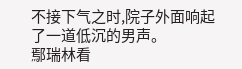不接下气之时,院子外面响起了一道低沉的男声。
鄢瑞林看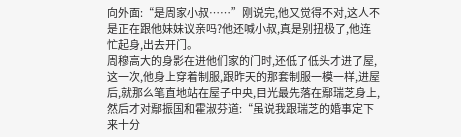向外面:“是周家小叔……”刚说完,他又觉得不对,这人不是正在跟他妹妹议亲吗?他还喊小叔,真是别扭极了,他连忙起身,出去开门。
周穆高大的身影在进他们家的门时,还低了低头才进了屋,这一次,他身上穿着制服,跟昨天的那套制服一模一样,进屋后,就那么笔直地站在屋子中央,目光最先落在鄢瑞芝身上,然后才对鄢振国和霍淑芬道:“虽说我跟瑞芝的婚事定下来十分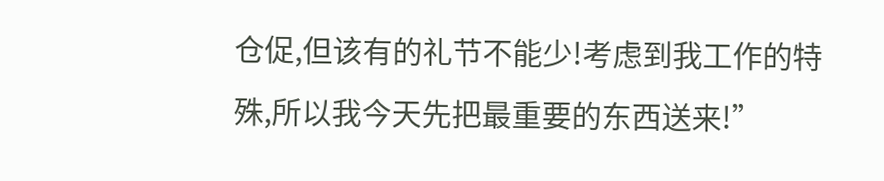仓促,但该有的礼节不能少!考虑到我工作的特殊,所以我今天先把最重要的东西送来!”